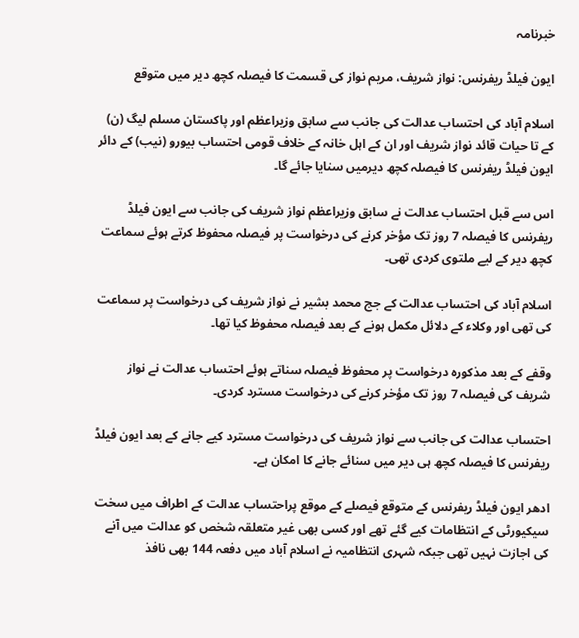خبرنامہ

ایون فیلڈ ریفرنس: نواز شریف، مریم نواز کی قسمت کا فیصلہ کچھ دیر میں متوقع

اسلام آباد کی احتساب عدالت کی جانب سے سابق وزیراعظم اور پاکستان مسلم لیگ (ن) کے تا حیات قائد نواز شریف اور ان کے اہل خانہ کے خلاف قومی احتساب بیورو (نیب) کے دائر ایون فیلڈ ریفرنس کا فیصلہ کچھ دیرمیں سنایا جائے گا۔

اس سے قبل احتساب عدالت نے سابق وزیراعظم نواز شریف کی جانب سے ایون فیلڈ ریفرنس کا فیصلہ 7 روز تک مؤخر کرنے کی درخواست پر فیصلہ محفوظ کرتے ہوئے سماعت کچھ دیر کے لیے ملتوی کردی تھی۔

اسلام آباد کی احتساب عدالت کے جج محمد بشیر نے نواز شریف کی درخواست پر سماعت کی تھی اور وکلاء کے دلائل مکمل ہونے کے بعد فیصلہ محفوظ کیا تھا۔

وقفے کے بعد مذکورہ درخواست پر محفوظ فیصلہ سناتے ہوئے احتساب عدالت نے نواز شریف کی فیصلہ 7 روز تک مؤخر کرنے کی درخواست مسترد کردی۔

احتساب عدالت کی جانب سے نواز شریف کی درخواست مسترد کیے جانے کے بعد ایون فیلڈ ریفرنس کا فیصلہ کچھ ہی دیر میں سنائے جانے کا امکان ہے۔

ادھر ایون فیلڈ ریفرنس کے متوقع فیصلے کے موقع پراحتساب عدالت کے اطراف میں سخت سیکیورٹی کے انتظامات کیے گئے تھے اور کسی بھی غیر متعلقہ شخص کو عدالت میں آنے کی اجازت نہیں تھی جبکہ شہری انتظامیہ نے اسلام آباد میں دفعہ 144 بھی نافذ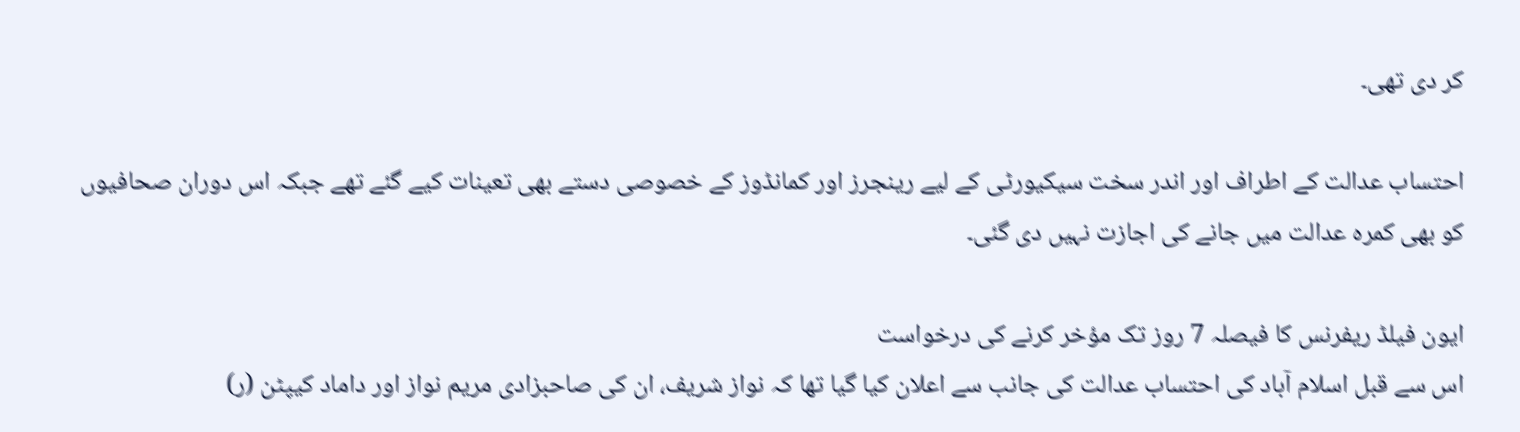کر دی تھی۔

احتساب عدالت کے اطراف اور اندر سخت سیکیورٹی کے لیے رینجرز اور کمانڈوز کے خصوصی دستے بھی تعینات کیے گئے تھے جبکہ اس دوران صحافیوں کو بھی کمرہ عدالت میں جانے کی اجازت نہیں دی گئی۔

ایون فیلڈ ریفرنس کا فیصلہ 7 روز تک مؤخر کرنے کی درخواست
اس سے قبل اسلام آباد کی احتساب عدالت کی جانب سے اعلان کیا گیا تھا کہ نواز شریف، ان کی صاحبزادی مریم نواز اور داماد کیپٹن (ر)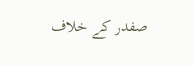صفدر کے خلاف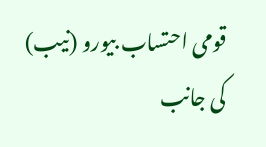قومی احتساب بیورو (نیب) کی جانب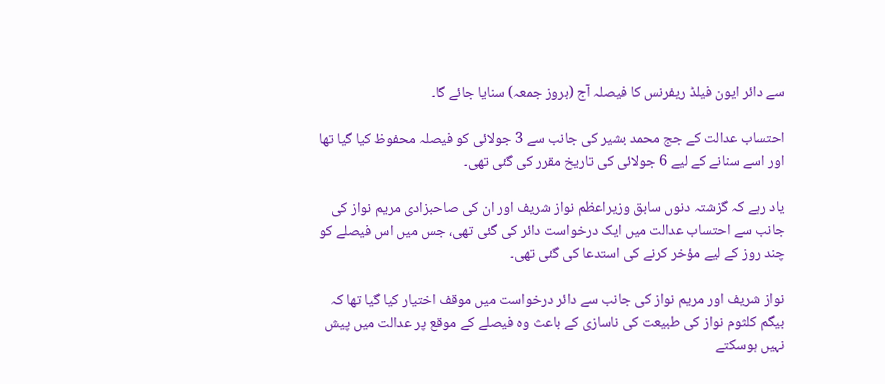سے دائر ایون فیلڈ ریفرنس کا فیصلہ آج (بروز جمعہ) سنایا جائے گا۔

احتساب عدالت کے جج محمد بشیر کی جانب سے 3 جولائی کو فیصلہ محفوظ کیا گیا تھا اور اسے سنانے کے لیے 6 جولائی کی تاریخ مقرر کی گئی تھی۔

یاد رہے کہ گزشتہ دنوں سابق وزیراعظم نواز شریف اور ان کی صاحبزادی مریم نواز کی جانب سے احتساب عدالت میں ایک درخواست دائر کی گئی تھی، جس میں اس فیصلے کو چند روز کے لیے مؤخر کرنے کی استدعا کی گئی تھی۔

نواز شریف اور مریم نواز کی جانب سے دائر درخواست میں موقف اختیار کیا گیا تھا کہ بیگم کلثوم نواز کی طبیعت کی ناسازی کے باعث وہ فیصلے کے موقع پر عدالت میں پیش نہیں ہوسکتے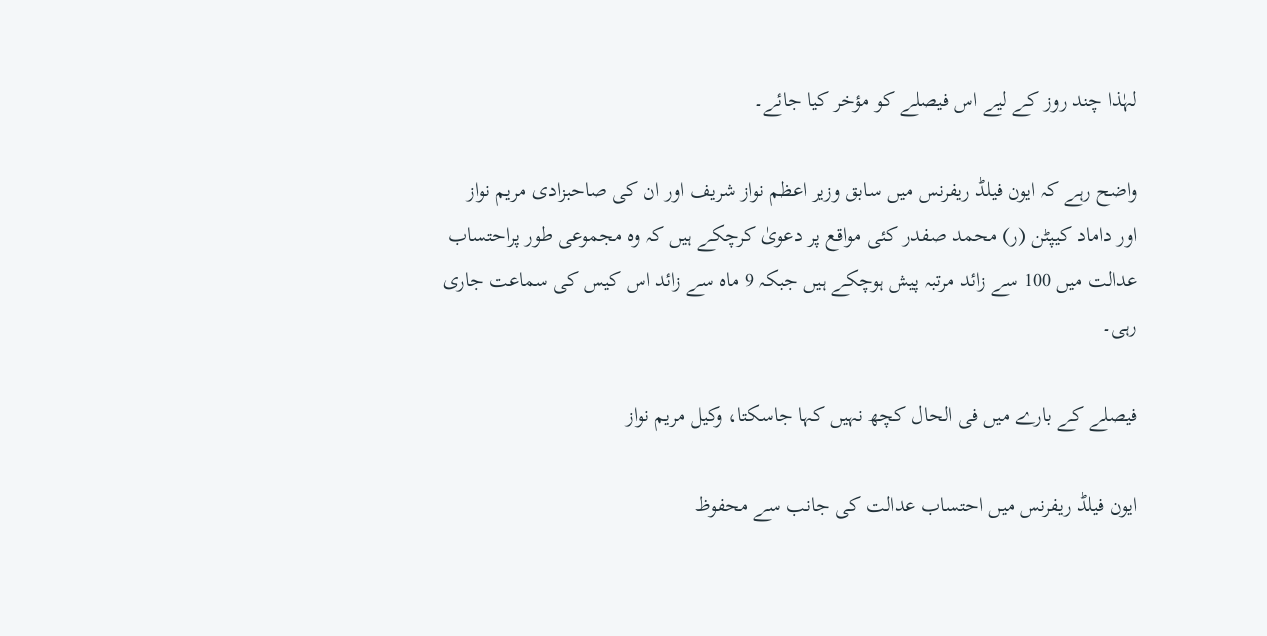لہٰذا چند روز کے لیے اس فیصلے کو مؤخر کیا جائے۔

واضح رہے کہ ایون فیلڈ ریفرنس میں سابق وزیر اعظم نواز شریف اور ان کی صاحبزادی مریم نواز اور داماد کیپٹن (ر) محمد صفدر کئی مواقع پر دعویٰ کرچکے ہیں کہ وہ مجموعی طور پراحتساب عدالت میں 100 سے زائد مرتبہ پیش ہوچکے ہیں جبکہ 9 ماہ سے زائد اس کیس کی سماعت جاری رہی۔

فیصلے کے بارے میں فی الحال کچھ نہیں کہا جاسکتا، وکیل مریم نواز

ایون فیلڈ ریفرنس میں احتساب عدالت کی جانب سے محفوظ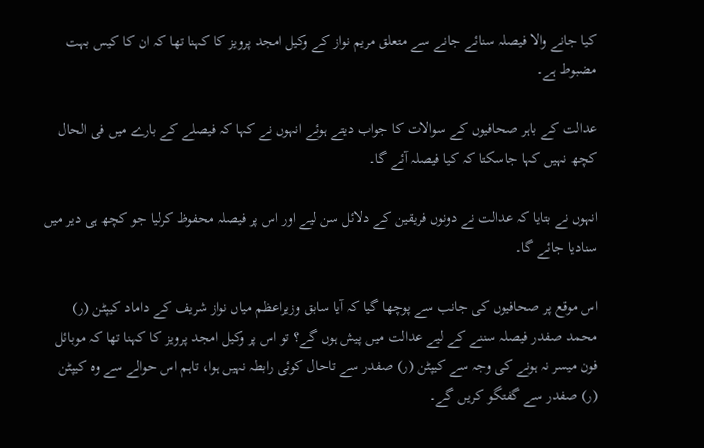کیا جانے والا فیصلہ سنائے جانے سے متعلق مریم نواز کے وکیل امجد پرویز کا کہنا تھا کہ ان کا کیس بہت مضبوط ہے۔

عدالت کے باہر صحافیوں کے سوالات کا جواب دیتے ہوئے انہوں نے کہا کہ فیصلے کے بارے میں فی الحال کچھ نہیں کہا جاسکتا کہ کیا فیصلہ آئے گا۔

انہوں نے بتایا کہ عدالت نے دونوں فریقین کے دلائل سن لیے اور اس پر فیصلہ محفوظ کرلیا جو کچھ ہی دیر میں سنادیا جائے گا۔

اس موقع پر صحافیوں کی جانب سے پوچھا گیا کہ آیا سابق وزیراعظم میاں نواز شریف کے داماد کیپٹن (ر) محمد صفدر فیصلہ سننے کے لیے عدالت میں پیش ہوں گے؟ تو اس پر وکیل امجد پرویز کا کہنا تھا کہ موبائل فون میسر نہ ہونے کی وجہ سے کیپٹن (ر) صفدر سے تاحال کوئی رابطہ نہیں ہوا، تاہم اس حوالے سے وہ کیپٹن (ر) صفدر سے گفتگو کریں گے۔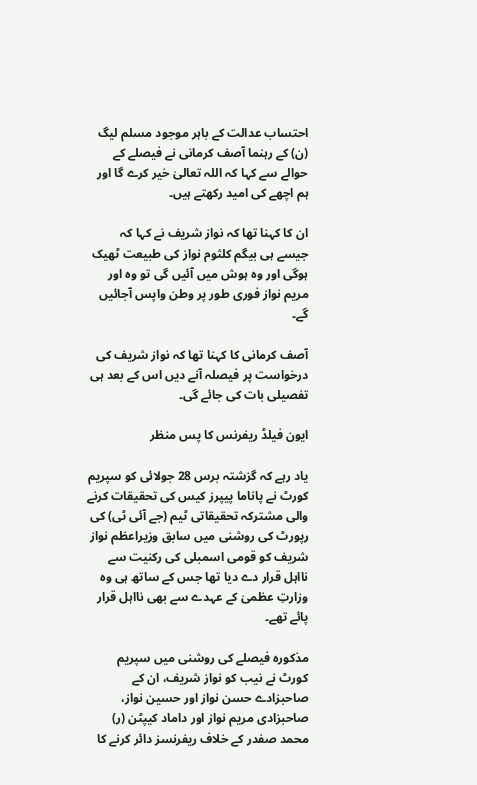احتساب عدالت کے باہر موجود مسلم لیگ (ن) کے رہنما آصف کرمانی نے فیصلے کے حوالے سے کہا کہ اللہ تعالیٰ خیر کرے گا اور ہم اچھے کی امید رکھتے ہیں۔

ان کا کہنا تھا کہ نواز شریف نے کہا کہ جیسے ہی بیگم کلثوم نواز کی طبیعت ٹھیک ہوگی اور وہ ہوش میں آئیں گی تو وہ اور مریم نواز فوری طور پر وطن واپس آجائیں گے۔

آصف کرمانی کا کہنا تھا کہ نواز شریف کی درخواست پر فیصلہ آنے دیں اس کے بعد ہی تفصیلی بات کی جائے گی۔

ایون فیلڈ ریفرنس کا پس منظر

یاد رہے کہ گزشتہ برس 28 جولائی کو سپریم کورٹ نے پاناما پیپرز کیس کی تحقیقات کرنے والی مشترکہ تحقیقاتی ٹیم (جے آئی ٹی) کی رپورٹ کی روشنی میں سابق وزیراعظم نواز شریف کو قومی اسمبلی کی رکنیت سے نااہل قرار دے دیا تھا جس کے ساتھ ہی وہ وزارتِ عظمیٰ کے عہدے سے بھی نااہل قرار پائے تھے۔

مذکورہ فیصلے کی روشنی میں سپریم کورٹ نے نیب کو نواز شریف، ان کے صاحبزادے حسن نواز اور حسین نواز، صاحبزادی مریم نواز اور داماد کیپٹن (ر) محمد صفدر کے خلاف ریفرنسز دائر کرنے کا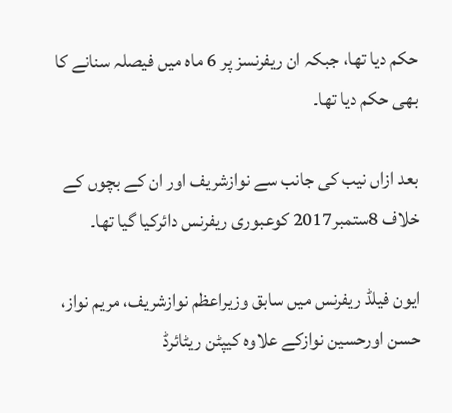حکم دیا تھا، جبکہ ان ریفرنسز پر 6 ماہ میں فیصلہ سنانے کا بھی حکم دیا تھا۔

بعد ازاں نیب کی جانب سے نوازشریف اور ان کے بچوں کے خلاف 8ستمبر2017 کوعبوری ریفرنس دائرکیا گیا تھا۔

ایون فیلڈ ریفرنس میں سابق وزیراعظم نوازشریف، مریم نواز، حسن اورحسین نوازکے علاوہ کیپٹن ریٹائرڈ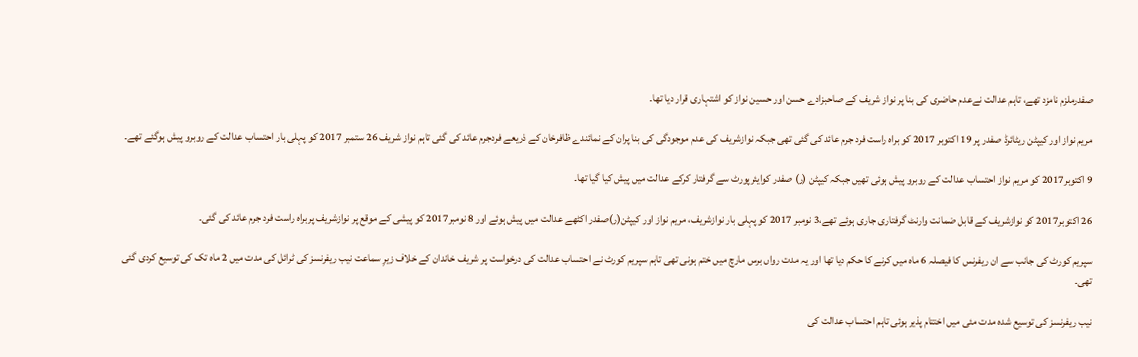صفدرملزم نامزد تھے، تاہم عدالت نےعدم حاضری کی بنا پر نواز شریف کے صاحبزادے حسن اور حسین نواز کو اشتہاری قرار دیا تھا۔

مریم نواز اور کیپٹن ریٹائرڈ صفدر پر 19 اکتوبر 2017 کو براہ راست فرد جرم عائد کی گئی تھی جبکہ نوازشریف کی عدم موجودگی کی بنا پران کے نمائندے ظافرخان کے ذریعے فردجرم عائد کی گئی تاہم نواز شریف 26 ستمبر 2017 کو پہلی بار احتساب عدالت کے روبرو پیش ہوگئے تھے۔

9 اکتوبر2017 کو مریم نواز احتساب عدالت کے روبرو پیش ہوئی تھیں جبکہ کیپٹن (ر) صفدر کوایئرپورٹ سے گرفتار کرکے عدالت میں پیش کیا گیا تھا۔

26 اکتوبر2017 کو نوازشریف کے قابل ضمانت وارنٹ گرفتاری جاری ہوئے تھے،3 نومبر 2017 کو پہلی بار نوازشریف، مریم نواز اور کیپٹن(ر)صفدر اکٹھے عدالت میں پیش ہوئے اور 8 نومبر2017 کو پیشی کے موقع پر نوازشریف پربراہ راست فرد جرم عائد کی گئی۔

سپریم کورٹ کی جانب سے ان ریفرنس کا فیصلہ 6 ماہ میں کرنے کا حکم دیا تھا اور یہ مدت رواں برس مارچ میں ختم ہونی تھی تاہم سپریم کورٹ نے احتساب عدالت کی درخواست پر شریف خاندان کے خلاف زیرِ سماعت نیب ریفرنسز کی ٹرائل کی مدت میں 2 ماہ تک کی توسیع کردی گئی تھی۔

نیب ریفرنسز کی توسیع شدہ مدت مئی میں اختتام پذیر ہوئی تاہم احتساب عدالت کی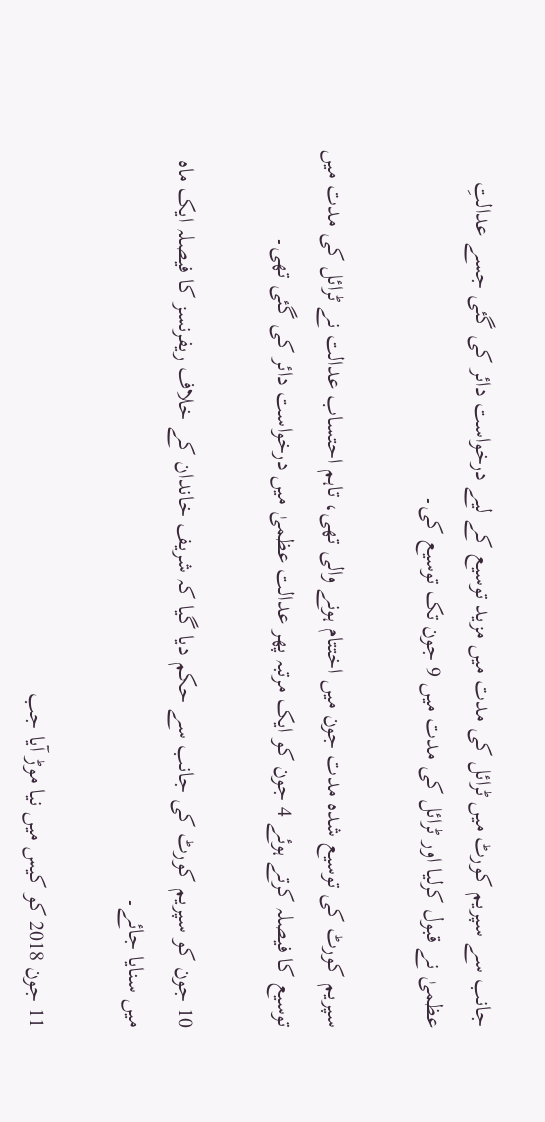جانب سے سپریم کورٹ میں ٹرائل کی مدت میں مزید توسیع کے لیے درخواست دائر کی گئی جسے عدالتِ عظمیٰ نے قبول کرلیا اور ٹرائل کی مدت میں 9 جون تک توسیع کی۔

سپریم کورٹ کی توسیع شدہ مدت جون میں اختتام ہونے والی تھی، تاہم احتساب عدالت نے ٹرائل کی مدت میں توسیع کا فیصلہ کرتے ہوئے 4 جون کو ایک مرتبہ پھر عدالت عظمیٰ میں درخواست دائر کی گئی تھی۔

10 جون کو سپریم کورٹ کی جانب سے حکم دیا گیا کہ شریف خاندان کے خلاف ریفرنسز کا فیصلہ ایک ماہ میں سنایا جائے۔

11 جون 2018 کو کیس میں نیا موڑ آیا جب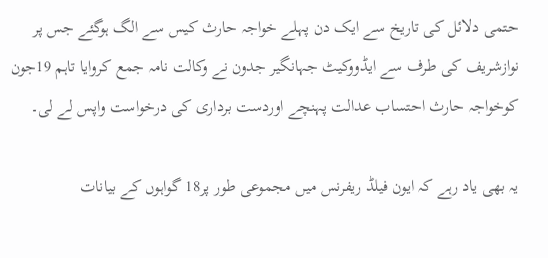حتمی دلائل کی تاریخ سے ایک دن پہلے خواجہ حارث کیس سے الگ ہوگئے جس پر نوازشریف کی طرف سے ایڈووکیٹ جہانگیر جدون نے وکالت نامہ جمع کروایا تاہم 19جون کوخواجہ حارث احتساب عدالت پہنچے اوردست برداری کی درخواست واپس لے لی۔

یہ بھی یاد رہے کہ ایون فیلڈ ریفرنس میں مجموعی طور پر18 گواہوں کے بیانات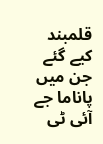قلمبند کیے گئے جن میں پاناما جے آئی ٹی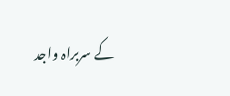کے سربراہ واجد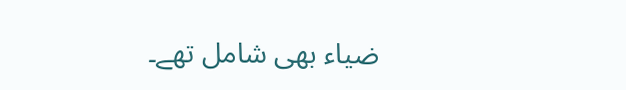ضیاء بھی شامل تھے۔